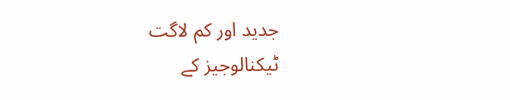جدید اور کم لاگت ٹیکنالوجیز کے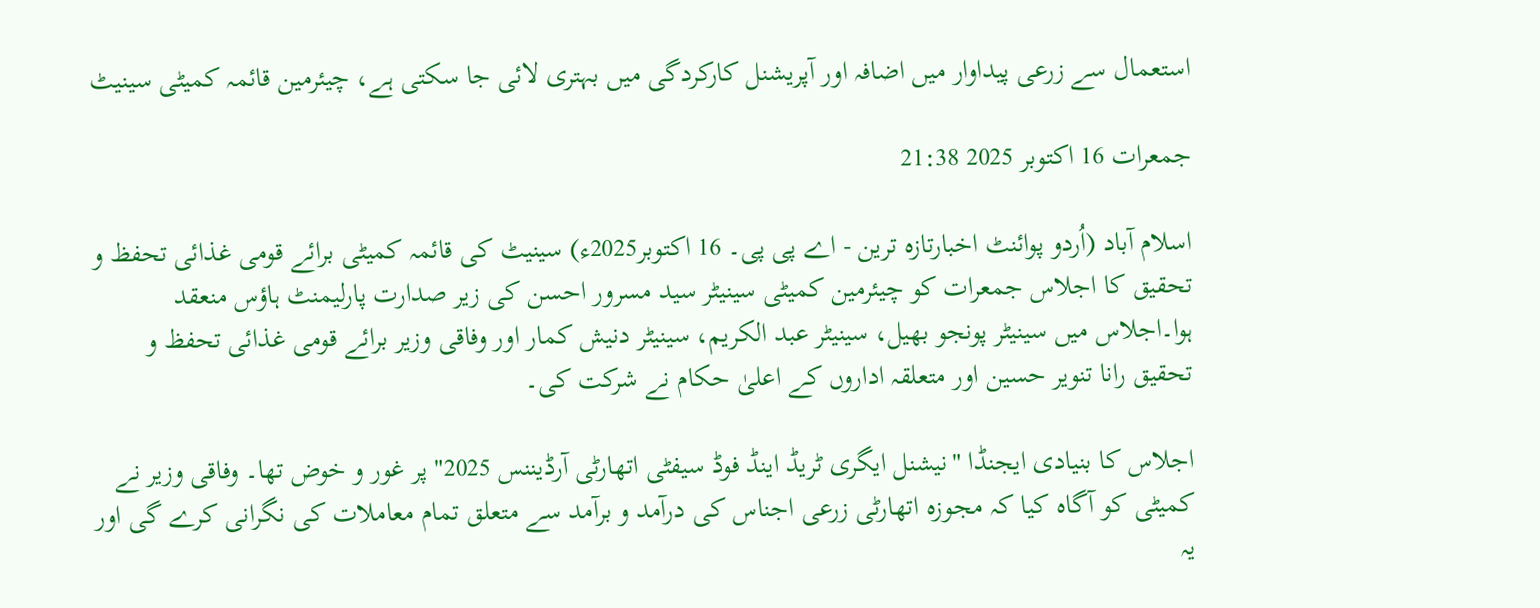استعمال سے زرعی پیداوار میں اضافہ اور آپریشنل کارکردگی میں بہتری لائی جا سکتی ہے، چیئرمین قائمہ کمیٹی سینیٹ

جمعرات 16 اکتوبر 2025 21:38

اسلام آباد (اُردو پوائنٹ اخبارتازہ ترین - اے پی پی۔ 16 اکتوبر2025ء) سینیٹ کی قائمہ کمیٹی برائے قومی غذائی تحفظ و تحقیق کا اجلاس جمعرات کو چیئرمین کمیٹی سینیٹر سید مسرور احسن کی زیر صدارت پارلیمنٹ ہاؤس منعقد ہوا۔اجلاس میں سینیٹر پونجو بھیل، سینیٹر عبد الکریم، سینیٹر دنیش کمار اور وفاقی وزیر برائے قومی غذائی تحفظ و تحقیق رانا تنویر حسین اور متعلقہ اداروں کے اعلیٰ حکام نے شرکت کی۔

اجلاس کا بنیادی ایجنڈا "نیشنل ایگری ٹریڈ اینڈ فوڈ سیفٹی اتھارٹی آرڈیننس 2025" پر غور و خوض تھا۔ وفاقی وزیر نے کمیٹی کو آگاہ کیا کہ مجوزہ اتھارٹی زرعی اجناس کی درآمد و برآمد سے متعلق تمام معاملات کی نگرانی کرے گی اور یہ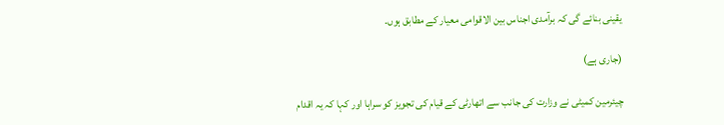یقینی بنائے گی کہ برآمدی اجناس بین الاقوامی معیار کے مطابق ہوں۔

(جاری ہے)

چیئرمین کمیٹی نے وزارت کی جانب سے اتھارٹی کے قیام کی تجویز کو سراہا اور کہا کہ یہ اقدام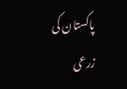پاکستان کی زرعی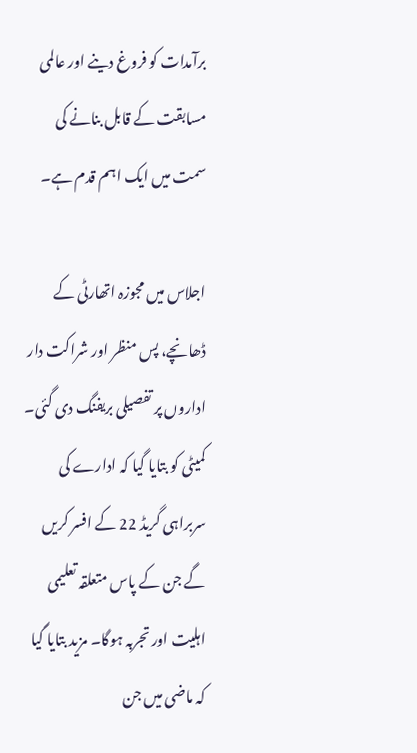برآمدات کو فروغ دینے اور عالمی مسابقت کے قابل بنانے کی سمت میں ایک اہم قدم ہے۔

اجلاس میں مجوزہ اتھارٹی کے ڈھانچے، پس منظر اور شراکت دار اداروں پر تفصیلی بریفنگ دی گئی۔ کمیٹی کو بتایا گیا کہ ادارے کی سربراہی گریڈ 22 کے افسر کریں گے جن کے پاس متعلقہ تعلیمی اہلیت اور تجربہ ہوگا۔ مزید بتایا گیا کہ ماضی میں جن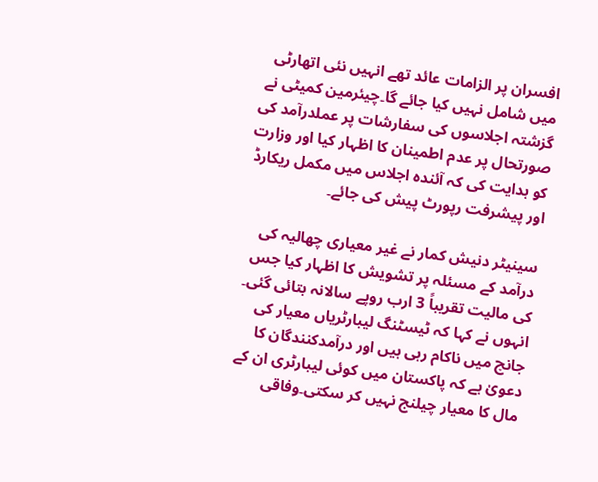افسران پر الزامات عائد تھے انہیں نئی اتھارٹی میں شامل نہیں کیا جائے گا۔چیئرمین کمیٹی نے گزشتہ اجلاسوں کی سفارشات پر عملدرآمد کی صورتحال پر عدم اطمینان کا اظہار کیا اور وزارت کو ہدایت کی کہ آئندہ اجلاس میں مکمل ریکارڈ اور پیشرفت رپورٹ پیش کی جائے۔

سینیٹر دنیش کمار نے غیر معیاری چھالیہ کی درآمد کے مسئلہ پر تشویش کا اظہار کیا جس کی مالیت تقریباً 3 ارب روپے سالانہ بتائی گئی۔ انہوں نے کہا کہ ٹیسٹنگ لیبارٹریاں معیار کی جانچ میں ناکام رہی ہیں اور درآمدکنندگان کا دعویٰ ہے کہ پاکستان میں کوئی لیبارٹری ان کے مال کا معیار چیلنج نہیں کر سکتی۔وفاقی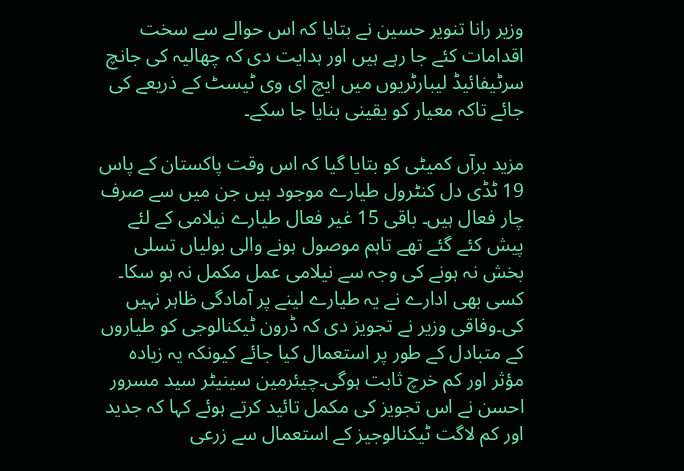وزیر رانا تنویر حسین نے بتایا کہ اس حوالے سے سخت اقدامات کئے جا رہے ہیں اور ہدایت دی کہ چھالیہ کی جانچ سرٹیفائیڈ لیبارٹریوں میں ایچ ای وی ٹیسٹ کے ذریعے کی جائے تاکہ معیار کو یقینی بنایا جا سکے۔

مزید برآں کمیٹی کو بتایا گیا کہ اس وقت پاکستان کے پاس 19 ٹڈی دل کنٹرول طیارے موجود ہیں جن میں سے صرف چار فعال ہیں۔ باقی 15 غیر فعال طیارے نیلامی کے لئے پیش کئے گئے تھے تاہم موصول ہونے والی بولیاں تسلی بخش نہ ہونے کی وجہ سے نیلامی عمل مکمل نہ ہو سکا۔ کسی بھی ادارے نے یہ طیارے لینے پر آمادگی ظاہر نہیں کی۔وفاقی وزیر نے تجویز دی کہ ڈرون ٹیکنالوجی کو طیاروں کے متبادل کے طور پر استعمال کیا جائے کیونکہ یہ زیادہ مؤثر اور کم خرچ ثابت ہوگی۔چیئرمین سینیٹر سید مسرور احسن نے اس تجویز کی مکمل تائید کرتے ہوئے کہا کہ جدید اور کم لاگت ٹیکنالوجیز کے استعمال سے زرعی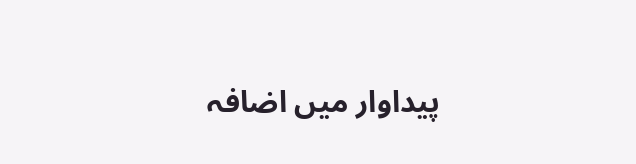پیداوار میں اضافہ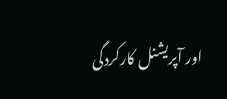اور آپریشنل کارکردگی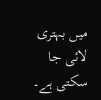میں بہتری لائی جا سکتی ہے۔